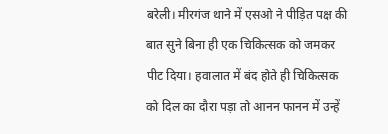बरेली। मीरगंज थाने में एसओ ने पीड़ित पक्ष की बात सुने बिना ही एक चिकित्सक को जमकर पीट दिया। हवालात में बंद होते ही चिकित्सक को दिल का दौरा पड़ा तो आनन फानन में उन्हें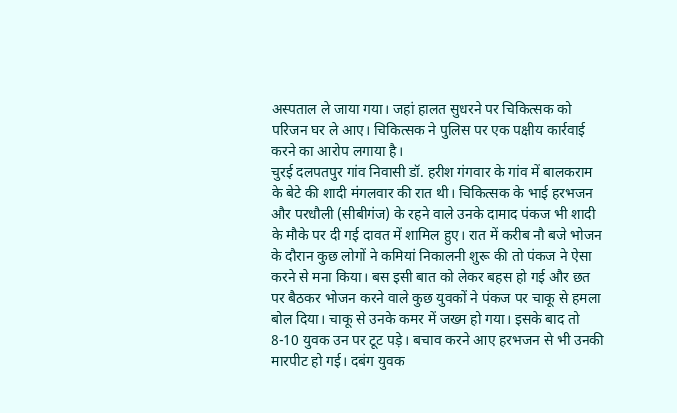अस्पताल ले जाया गया। जहां हालत सुधरने पर चिकित्सक को परिजन घर ले आए। चिकित्सक ने पुलिस पर एक पक्षीय कार्रवाई करने का आरोप लगाया है।
चुरई दलपतपुर गांव निवासी डॉ. हरीश गंगवार के गांव में बालकराम के बेटे की शादी मंगलवार की रात थी। चिकित्सक के भाई हरभजन और परधौली (सीबीगंज) के रहने वाले उनके दामाद पंकज भी शादी के मौके पर दी गई दावत में शामिल हुए। रात में करीब नौ बजे भोजन के दौरान कुछ लोगों ने कमियां निकालनी शुरू की तो पंकज ने ऐसा करने से मना किया। बस इसी बात को लेकर बहस हो गई और छत पर बैठकर भोजन करने वाले कुछ युवकों ने पंकज पर चाकू से हमला बोल दिया। चाकू से उनके कमर में जख्म हो गया। इसके बाद तो 8-10 युवक उन पर टूट पड़े। बचाव करने आए हरभजन से भी उनकी मारपीट हो गई। दबंग युवक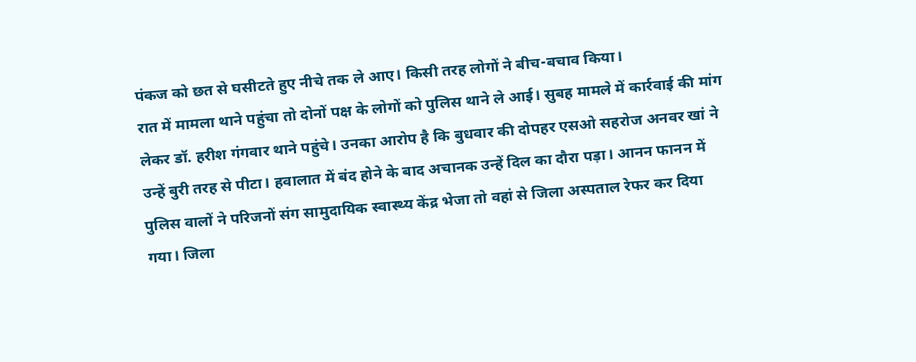पंकज को छत से घसीटते हुए नीचे तक ले आए। किसी तरह लोगों ने बीच-बचाव किया।
रात में मामला थाने पहुंचा तो दोनों पक्ष के लोगों को पुलिस थाने ले आई। सुबह मामले में कार्रवाई की मांग लेकर डॉ. हरीश गंगवार थाने पहुंचे। उनका आरोप है कि बुधवार की दोपहर एसओ सहरोज अनवर खां ने उन्हें बुरी तरह से पीटा। हवालात में बंद होने के बाद अचानक उन्हें दिल का दौरा पड़ा। आनन फानन में पुलिस वालों ने परिजनों संग सामुदायिक स्वास्थ्य केंद्र भेजा तो वहां से जिला अस्पताल रेफर कर दिया गया। जिला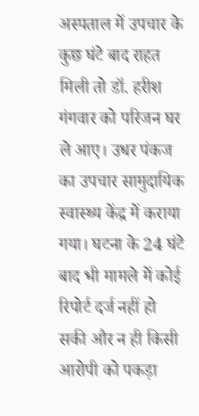अस्पताल में उपचार के कुछ घंटे बाद राहत मिली तो डॉ. हरीश गंगवार को परिजन घर ले आए। उधर पंकज का उपचार सामुदायिक स्वास्थ्य केंद्र में कराया गया। घटना के 24 घंटे बाद भी मामले में कोई रिपोर्ट दर्ज नहीं हो सकी और न ही किसी आरोपी को पकड़ा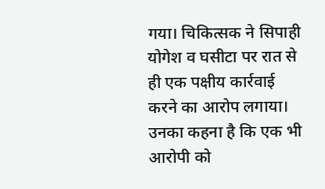गया। चिकित्सक ने सिपाही योगेश व घसीटा पर रात से ही एक पक्षीय कार्रवाई करने का आरोप लगाया। उनका कहना है कि एक भी आरोपी को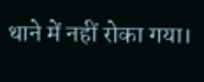थाने में नहीं रोका गया।